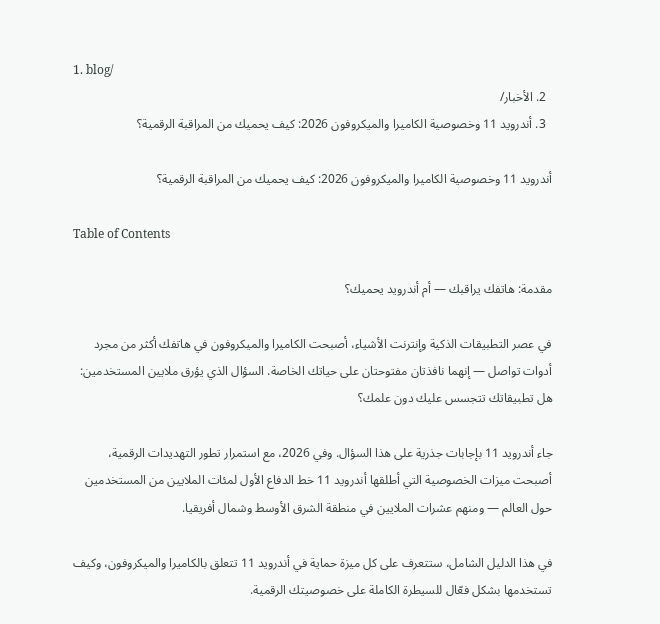1. blog/
  2. الأخبار/
  3. أندرويد 11 وخصوصية الكاميرا والميكروفون 2026: كيف يحميك من المراقبة الرقمية؟

أندرويد 11 وخصوصية الكاميرا والميكروفون 2026: كيف يحميك من المراقبة الرقمية؟

Table of Contents

مقدمة: هاتفك يراقبك — أم أندرويد يحميك؟

في عصر التطبيقات الذكية وإنترنت الأشياء، أصبحت الكاميرا والميكروفون في هاتفك أكثر من مجرد أدوات تواصل — إنهما نافذتان مفتوحتان على حياتك الخاصة. السؤال الذي يؤرق ملايين المستخدمين: هل تطبيقاتك تتجسس عليك دون علمك؟

جاء أندرويد 11 بإجابات جذرية على هذا السؤال. وفي 2026، مع استمرار تطور التهديدات الرقمية، أصبحت ميزات الخصوصية التي أطلقها أندرويد 11 خط الدفاع الأول لمئات الملايين من المستخدمين حول العالم — ومنهم عشرات الملايين في منطقة الشرق الأوسط وشمال أفريقيا.

في هذا الدليل الشامل، ستتعرف على كل ميزة حماية في أندرويد 11 تتعلق بالكاميرا والميكروفون، وكيف تستخدمها بشكل فعّال للسيطرة الكاملة على خصوصيتك الرقمية.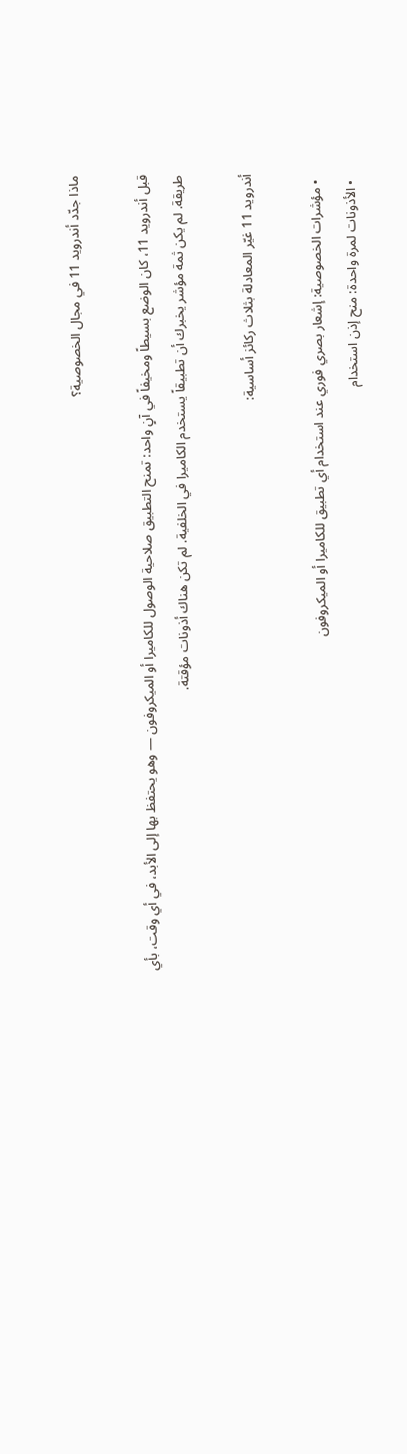ماذا جدّد أندرويد 11 في مجال الخصوصية؟

قبل أندرويد 11، كان الوضع بسيطاً ومخيفاً في آنٍ واحد: تمنح التطبيق صلاحية الوصول للكاميرا أو الميكروفون — وهو يحتفظ بها إلى الأبد، في أي وقت، بأي طريقة. لم يكن ثمة مؤشر يخبرك أن تطبيقاً يستخدم الكاميرا في الخلفية. لم تكن هناك أذونات مؤقتة.

أندرويد 11 غيّر المعادلة بثلاث ركائز أساسية:

  • مؤشرات الخصوصية: إشعار بصري فوري عند استخدام أي تطبيق للكاميرا أو الميكروفون
  • الأذونات لمرة واحدة: منح إذن استخدام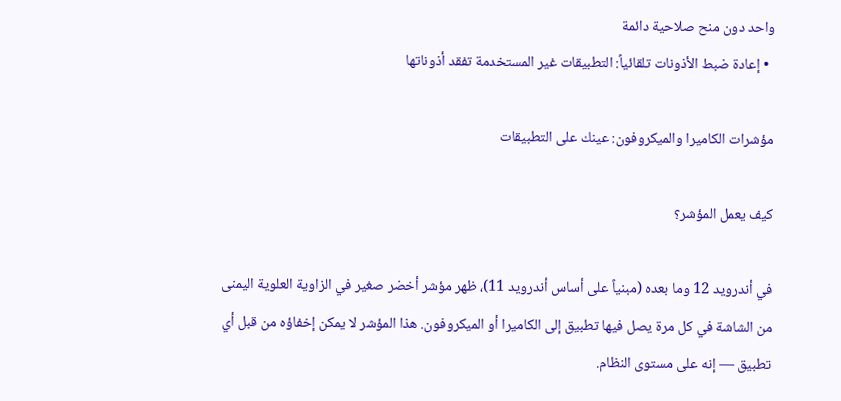واحد دون منح صلاحية دائمة
  • إعادة ضبط الأذونات تلقائياً: التطبيقات غير المستخدمة تفقد أذوناتها

مؤشرات الكاميرا والميكروفون: عينك على التطبيقات

كيف يعمل المؤشر؟

في أندرويد 12 وما بعده (مبنياً على أساس أندرويد 11)، ظهر مؤشر أخضر صغير في الزاوية العلوية اليمنى من الشاشة في كل مرة يصل فيها تطبيق إلى الكاميرا أو الميكروفون. هذا المؤشر لا يمكن إخفاؤه من قبل أي تطبيق — إنه على مستوى النظام.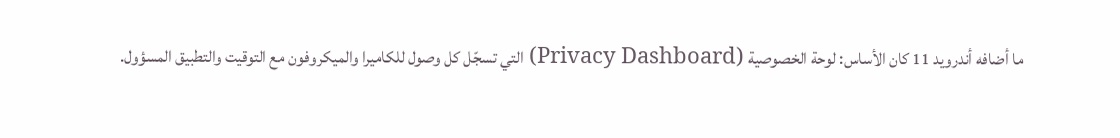ما أضافه أندرويد 11 كان الأساس: لوحة الخصوصية (Privacy Dashboard) التي تسجّل كل وصول للكاميرا والميكروفون مع التوقيت والتطبيق المسؤول.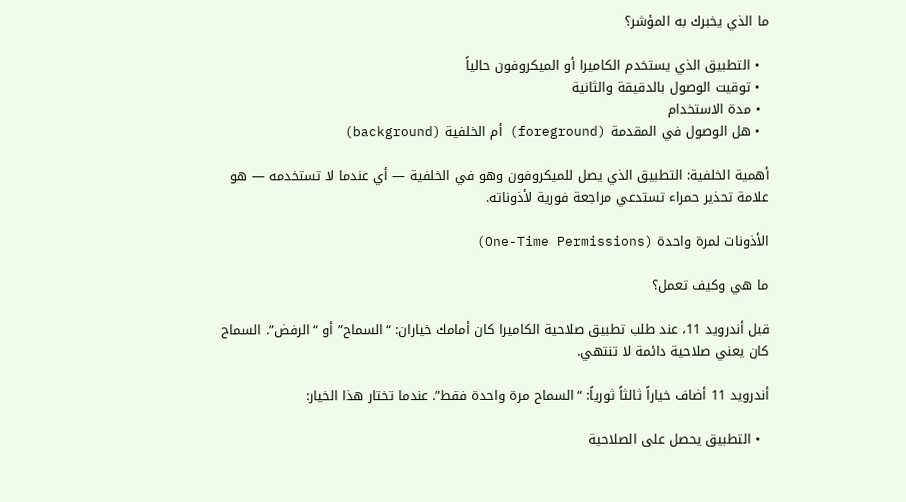ما الذي يخبرك به المؤشر؟

  • التطبيق الذي يستخدم الكاميرا أو الميكروفون حالياً
  • توقيت الوصول بالدقيقة والثانية
  • مدة الاستخدام
  • هل الوصول في المقدمة (foreground) أم الخلفية (background)

أهمية الخلفية: التطبيق الذي يصل للميكروفون وهو في الخلفية — أي عندما لا تستخدمه — هو علامة تحذير حمراء تستدعي مراجعة فورية لأذوناته.

الأذونات لمرة واحدة (One-Time Permissions)

ما هي وكيف تعمل؟

قبل أندرويد 11، عند طلب تطبيق صلاحية الكاميرا كان أمامك خياران: “السماح” أو “الرفض”. السماح كان يعني صلاحية دائمة لا تنتهي.

أندرويد 11 أضاف خياراً ثالثاً ثورياً: “السماح مرة واحدة فقط”. عندما تختار هذا الخيار:

  • التطبيق يحصل على الصلاحية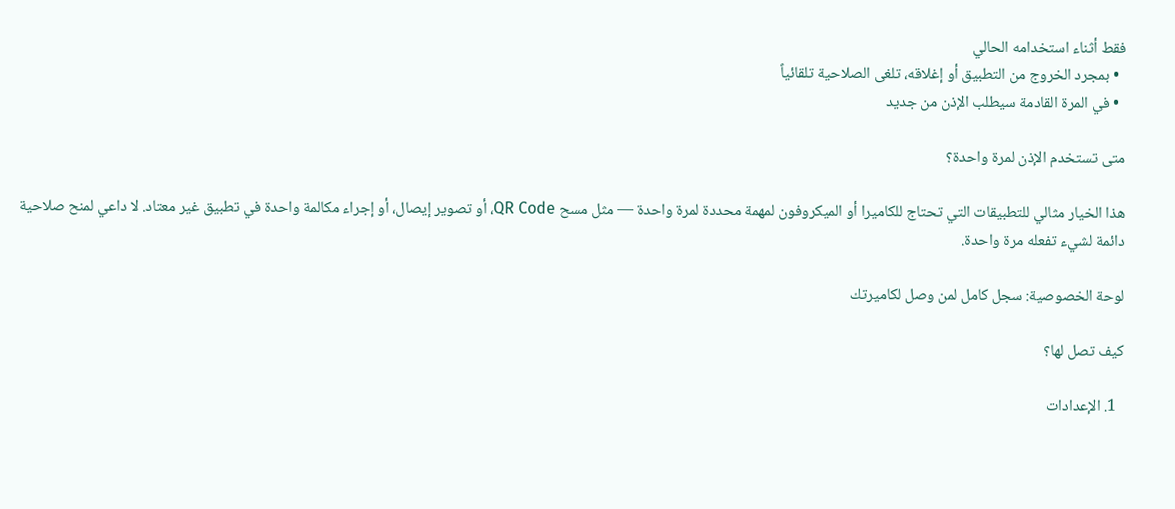فقط أثناء استخدامه الحالي
  • بمجرد الخروج من التطبيق أو إغلاقه، تلغى الصلاحية تلقائياً
  • في المرة القادمة سيطلب الإذن من جديد

متى تستخدم الإذن لمرة واحدة؟

هذا الخيار مثالي للتطبيقات التي تحتاج للكاميرا أو الميكروفون لمهمة محددة لمرة واحدة — مثل مسح QR Code، أو تصوير إيصال، أو إجراء مكالمة واحدة في تطبيق غير معتاد. لا داعي لمنح صلاحية دائمة لشيء تفعله مرة واحدة.

لوحة الخصوصية: سجل كامل لمن وصل لكاميرتك

كيف تصل لها؟

  1. الإعدادات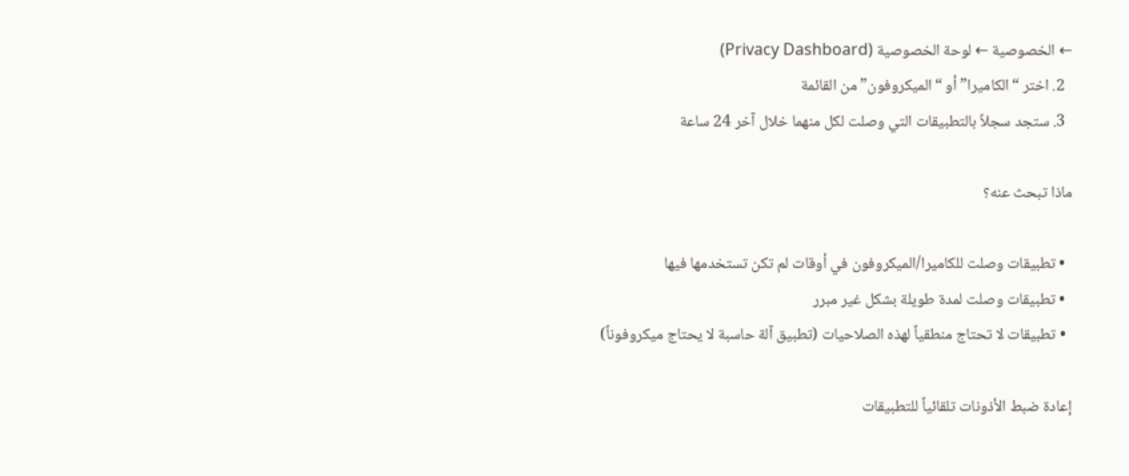← الخصوصية ← لوحة الخصوصية (Privacy Dashboard)
  2. اختر “الكاميرا” أو “الميكروفون” من القائمة
  3. ستجد سجلاً بالتطبيقات التي وصلت لكل منهما خلال آخر 24 ساعة

ماذا تبحث عنه؟

  • تطبيقات وصلت للكاميرا/الميكروفون في أوقات لم تكن تستخدمها فيها
  • تطبيقات وصلت لمدة طويلة بشكل غير مبرر
  • تطبيقات لا تحتاج منطقياً لهذه الصلاحيات (تطبيق آلة حاسبة لا يحتاج ميكروفوناً)

إعادة ضبط الأذونات تلقائياً للتطبيقات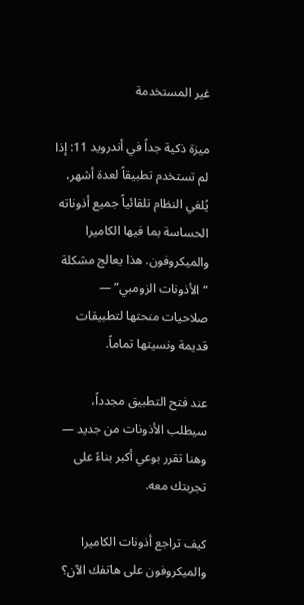غير المستخدمة

ميزة ذكية جداً في أندرويد 11: إذا لم تستخدم تطبيقاً لعدة أشهر، يُلغي النظام تلقائياً جميع أذوناته الحساسة بما فيها الكاميرا والميكروفون. هذا يعالج مشكلة “الأذونات الزومبي” — صلاحيات منحتها لتطبيقات قديمة ونسيتها تماماً.

عند فتح التطبيق مجدداً، سيطلب الأذونات من جديد — وهنا تقرر بوعي أكبر بناءً على تجربتك معه.

كيف تراجع أذونات الكاميرا والميكروفون على هاتفك الآن؟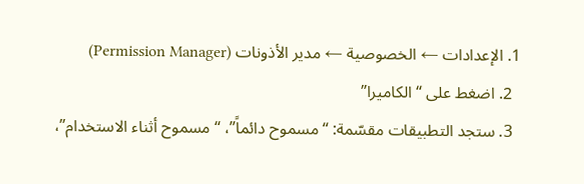1. الإعدادات ← الخصوصية ← مدير الأذونات (Permission Manager)
  2. اضغط على “الكاميرا”
  3. ستجد التطبيقات مقسّمة: “مسموح دائماً”، “مسموح أثناء الاستخدام”،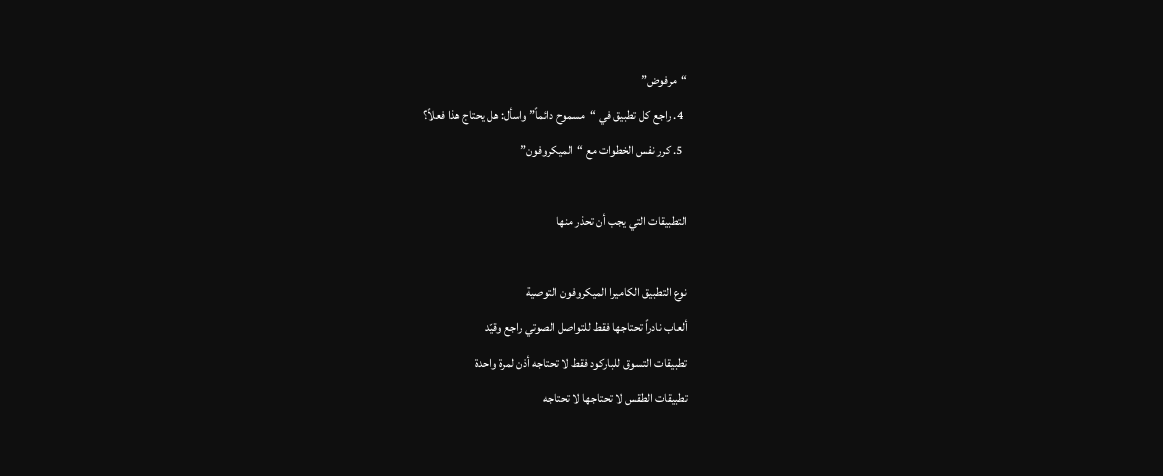“مرفوض”
  4. راجع كل تطبيق في “مسموح دائماً” واسأل: هل يحتاج هذا فعلاً؟
  5. كرر نفس الخطوات مع “الميكروفون”

التطبيقات التي يجب أن تحذر منها

نوع التطبيق الكاميرا الميكروفون التوصية
ألعاب نادراً تحتاجها فقط للتواصل الصوتي راجع وقيّد
تطبيقات التسوق للباركود فقط لا تحتاجه أذن لمرة واحدة
تطبيقات الطقس لا تحتاجها لا تحتاجه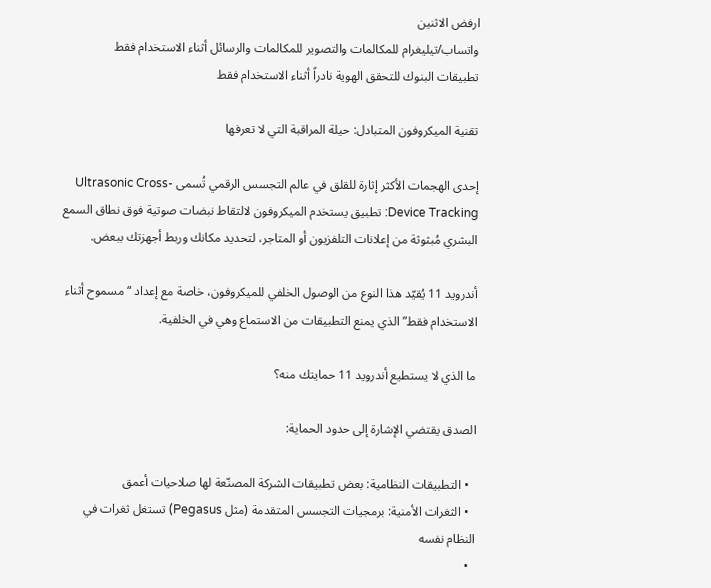ارفض الاثنين
واتساب/تيليغرام للمكالمات والتصوير للمكالمات والرسائل أثناء الاستخدام فقط
تطبيقات البنوك للتحقق الهوية نادراً أثناء الاستخدام فقط

تقنية الميكروفون المتبادل: حيلة المراقبة التي لا تعرفها

إحدى الهجمات الأكثر إثارة للقلق في عالم التجسس الرقمي تُسمى Ultrasonic Cross-Device Tracking: تطبيق يستخدم الميكروفون لالتقاط نبضات صوتية فوق نطاق السمع البشري مُبثوثة من إعلانات التلفزيون أو المتاجر، لتحديد مكانك وربط أجهزتك ببعض.

أندرويد 11 يُقيّد هذا النوع من الوصول الخلفي للميكروفون، خاصة مع إعداد “مسموح أثناء الاستخدام فقط” الذي يمنع التطبيقات من الاستماع وهي في الخلفية.

ما الذي لا يستطيع أندرويد 11 حمايتك منه؟

الصدق يقتضي الإشارة إلى حدود الحماية:

  • التطبيقات النظامية: بعض تطبيقات الشركة المصنّعة لها صلاحيات أعمق
  • الثغرات الأمنية: برمجيات التجسس المتقدمة (مثل Pegasus) تستغل ثغرات في النظام نفسه
  •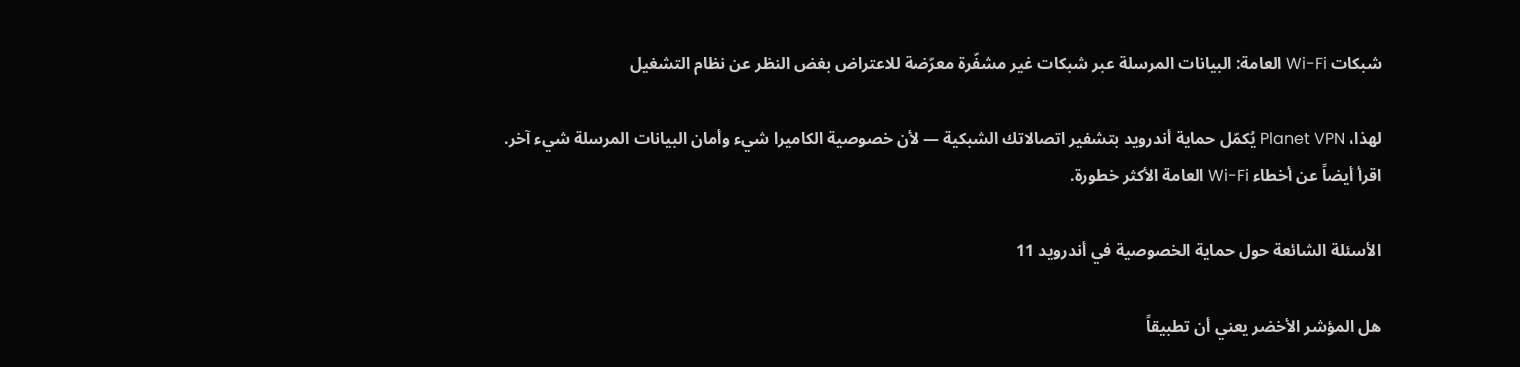شبكات Wi-Fi العامة: البيانات المرسلة عبر شبكات غير مشفّرة معرّضة للاعتراض بغض النظر عن نظام التشغيل

لهذا، Planet VPN يُكمّل حماية أندرويد بتشفير اتصالاتك الشبكية — لأن خصوصية الكاميرا شيء وأمان البيانات المرسلة شيء آخر. اقرأ أيضاً عن أخطاء Wi-Fi العامة الأكثر خطورة.

الأسئلة الشائعة حول حماية الخصوصية في أندرويد 11

هل المؤشر الأخضر يعني أن تطبيقاً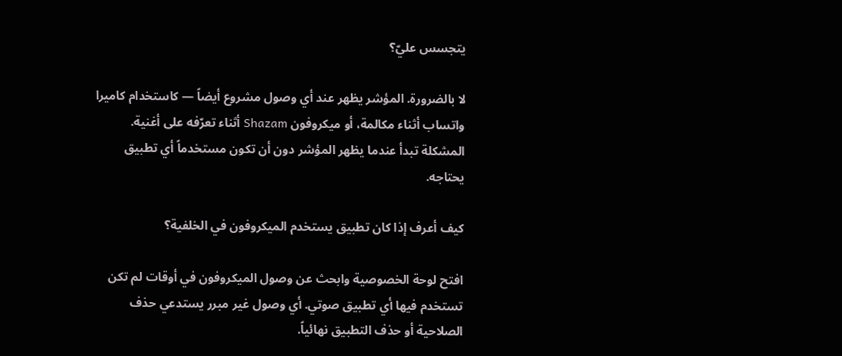يتجسس عليّ؟

لا بالضرورة. المؤشر يظهر عند أي وصول مشروع أيضاً — كاستخدام كاميرا واتساب أثناء مكالمة، أو ميكروفون Shazam أثناء تعرّفه على أغنية. المشكلة تبدأ عندما يظهر المؤشر دون أن تكون مستخدماً أي تطبيق يحتاجه.

كيف أعرف إذا كان تطبيق يستخدم الميكروفون في الخلفية؟

افتح لوحة الخصوصية وابحث عن وصول الميكروفون في أوقات لم تكن تستخدم فيها أي تطبيق صوتي. أي وصول غير مبرر يستدعي حذف الصلاحية أو حذف التطبيق نهائياً.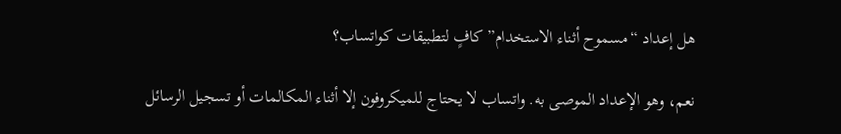هل إعداد “مسموح أثناء الاستخدام” كافٍ لتطبيقات كواتساب؟

نعم، وهو الإعداد الموصى به. واتساب لا يحتاج للميكروفون إلا أثناء المكالمات أو تسجيل الرسائل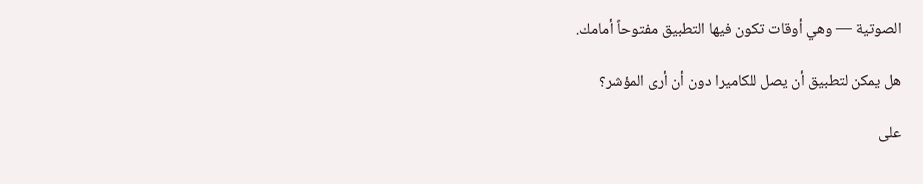الصوتية — وهي أوقات تكون فيها التطبيق مفتوحاً أمامك.

هل يمكن لتطبيق أن يصل للكاميرا دون أن أرى المؤشر؟

على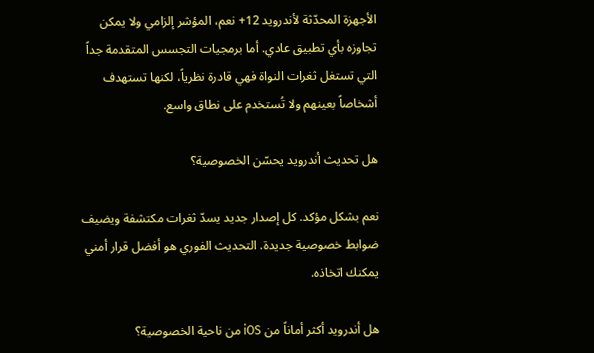الأجهزة المحدّثة لأندرويد 12+ نعم، المؤشر إلزامي ولا يمكن تجاوزه بأي تطبيق عادي. أما برمجيات التجسس المتقدمة جداً التي تستغل ثغرات النواة فهي قادرة نظرياً، لكنها تستهدف أشخاصاً بعينهم ولا تُستخدم على نطاق واسع.

هل تحديث أندرويد يحسّن الخصوصية؟

نعم بشكل مؤكد. كل إصدار جديد يسدّ ثغرات مكتشفة ويضيف ضوابط خصوصية جديدة. التحديث الفوري هو أفضل قرار أمني يمكنك اتخاذه.

هل أندرويد أكثر أماناً من iOS من ناحية الخصوصية؟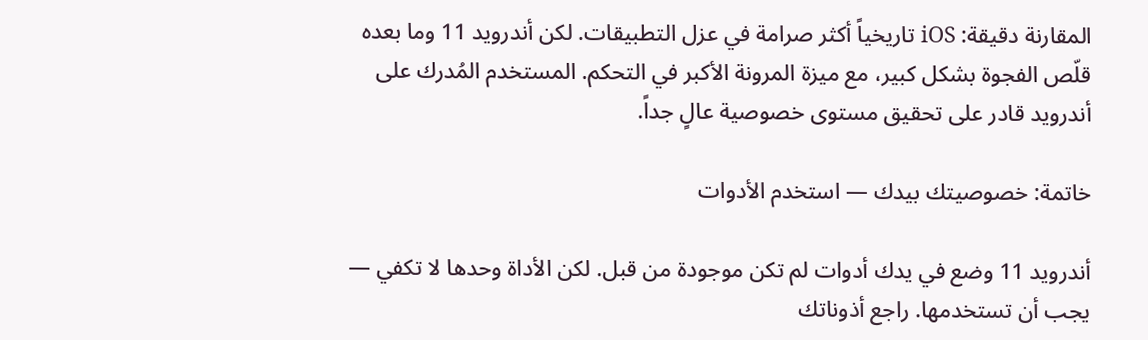المقارنة دقيقة: iOS تاريخياً أكثر صرامة في عزل التطبيقات. لكن أندرويد 11 وما بعده قلّص الفجوة بشكل كبير، مع ميزة المرونة الأكبر في التحكم. المستخدم المُدرك على أندرويد قادر على تحقيق مستوى خصوصية عالٍ جداً.

خاتمة: خصوصيتك بيدك — استخدم الأدوات

أندرويد 11 وضع في يدك أدوات لم تكن موجودة من قبل. لكن الأداة وحدها لا تكفي — يجب أن تستخدمها. راجع أذوناتك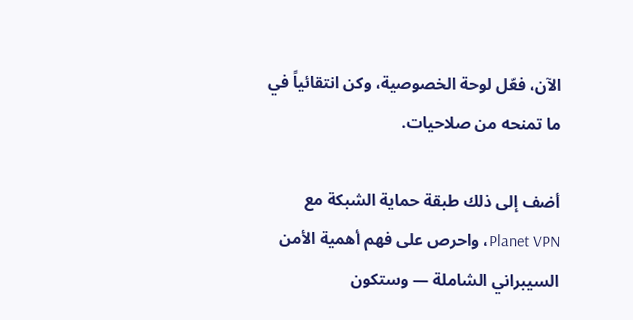الآن، فعّل لوحة الخصوصية، وكن انتقائياً في ما تمنحه من صلاحيات.

أضف إلى ذلك طبقة حماية الشبكة مع Planet VPN، واحرص على فهم أهمية الأمن السيبراني الشاملة — وستكون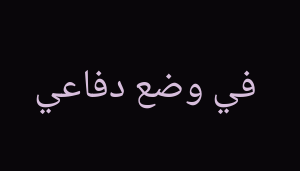في وضع دفاعي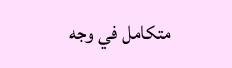متكامل في وجه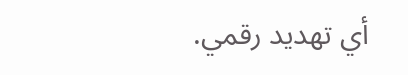أي تهديد رقمي.